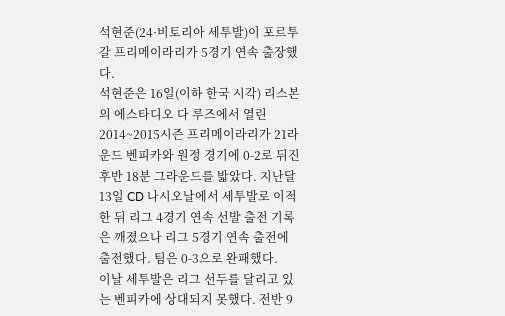석현준(24·비토리아 세투발)이 포르투갈 프리메이라리가 5경기 연속 출장했다.
석현준은 16일(이하 한국 시각) 리스본의 에스타디오 다 루즈에서 열린 2014~2015시즌 프리메이라리가 21라운드 벤피카와 원정 경기에 0-2로 뒤진 후반 18분 그라운드를 밟았다. 지난달 13일 CD 나시오날에서 세투발로 이적한 뒤 리그 4경기 연속 선발 출전 기록은 깨졌으나 리그 5경기 연속 출전에 출전했다. 팀은 0-3으로 완패했다.
이날 세투발은 리그 선두를 달리고 있는 벤피카에 상대되지 못했다. 전반 9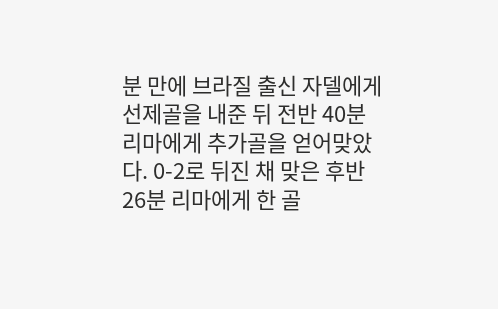분 만에 브라질 출신 자델에게 선제골을 내준 뒤 전반 40분 리마에게 추가골을 얻어맞았다. 0-2로 뒤진 채 맞은 후반 26분 리마에게 한 골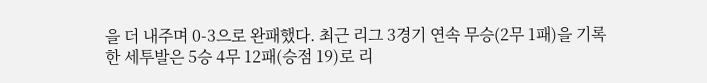을 더 내주며 0-3으로 완패했다. 최근 리그 3경기 연속 무승(2무 1패)을 기록한 세투발은 5승 4무 12패(승점 19)로 리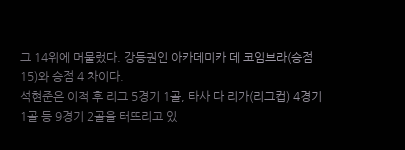그 14위에 머물렀다. 강등권인 아카데미카 데 코임브라(승점 15)와 승점 4 차이다.
석현준은 이적 후 리그 5경기 1골, 타사 다 리가(리그컵) 4경기 1골 등 9경기 2골을 터뜨리고 있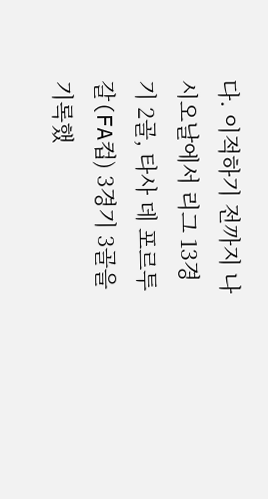다. 이적하기 전까지 나시오날에서 리그 13경기 2골, 타사 데 포르투갈(FA컵) 3경기 3골을 기록했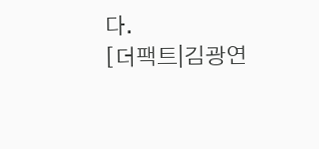다.
[더팩트|김광연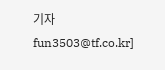기자 fun3503@tf.co.kr]